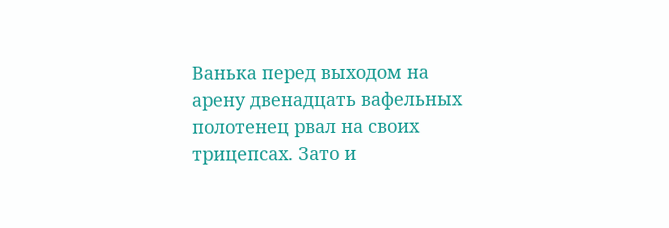Ванька перед выходом на арену двенадцать вафельных полотенец рвал на своих трицепсах. Зато и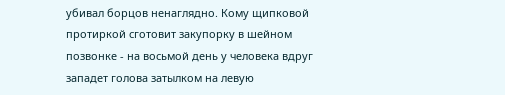убивал борцов ненаглядно. Кому щипковой протиркой сготовит закупорку в шейном позвонке - на восьмой день у человека вдруг западет голова затылком на левую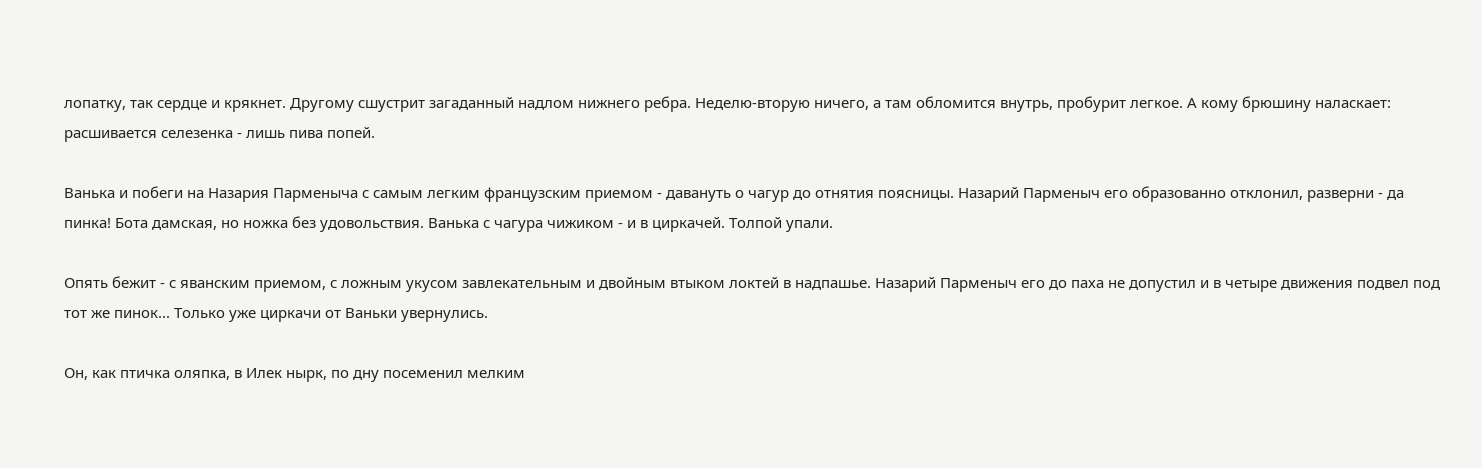лопатку, так сердце и крякнет. Другому сшустрит загаданный надлом нижнего ребра. Неделю-вторую ничего, а там обломится внутрь, пробурит легкое. А кому брюшину наласкает: расшивается селезенка - лишь пива попей.

Ванька и побеги на Назария Парменыча с самым легким французским приемом - давануть о чагур до отнятия поясницы. Назарий Парменыч его образованно отклонил, разверни - да пинка! Бота дамская, но ножка без удовольствия. Ванька с чагура чижиком - и в циркачей. Толпой упали.

Опять бежит - с яванским приемом, с ложным укусом завлекательным и двойным втыком локтей в надпашье. Назарий Парменыч его до паха не допустил и в четыре движения подвел под тот же пинок... Только уже циркачи от Ваньки увернулись.

Он, как птичка оляпка, в Илек нырк, по дну посеменил мелким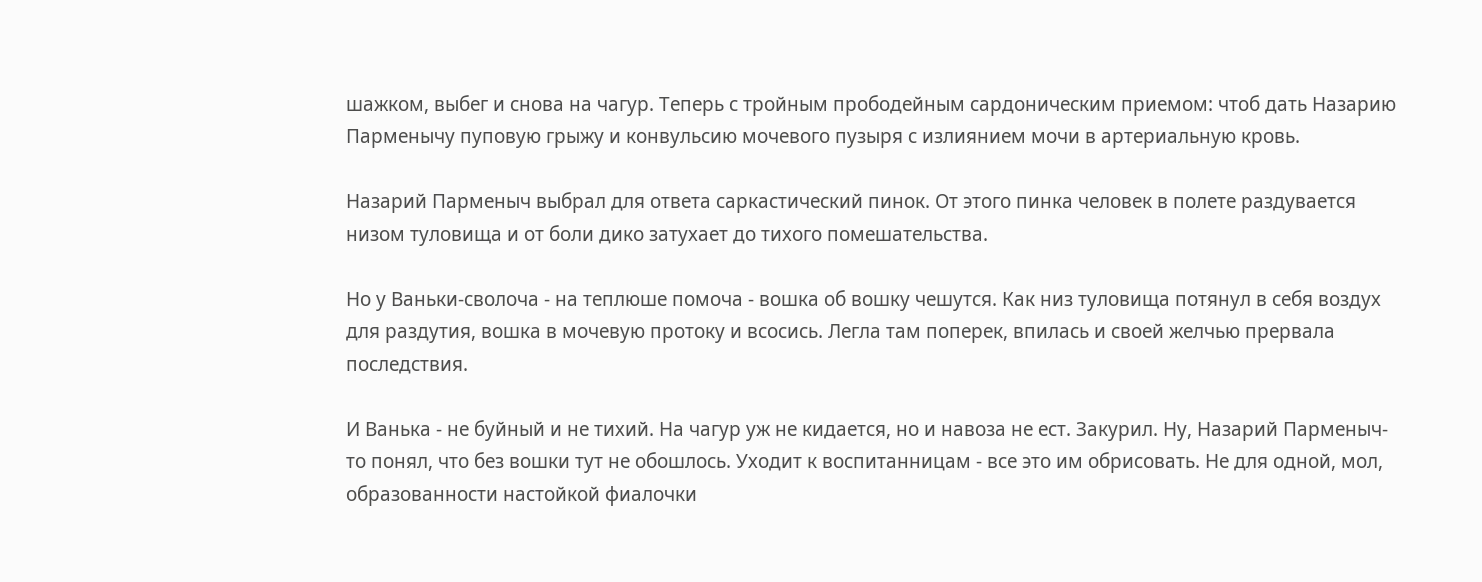шажком, выбег и снова на чагур. Теперь с тройным прободейным сардоническим приемом: чтоб дать Назарию Парменычу пуповую грыжу и конвульсию мочевого пузыря с излиянием мочи в артериальную кровь.

Назарий Парменыч выбрал для ответа саркастический пинок. От этого пинка человек в полете раздувается низом туловища и от боли дико затухает до тихого помешательства.

Но у Ваньки-сволоча - на теплюше помоча - вошка об вошку чешутся. Как низ туловища потянул в себя воздух для раздутия, вошка в мочевую протоку и всосись. Легла там поперек, впилась и своей желчью прервала последствия.

И Ванька - не буйный и не тихий. На чагур уж не кидается, но и навоза не ест. Закурил. Ну, Назарий Парменыч-то понял, что без вошки тут не обошлось. Уходит к воспитанницам - все это им обрисовать. Не для одной, мол, образованности настойкой фиалочки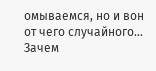омываемся, но и вон от чего случайного... Зачем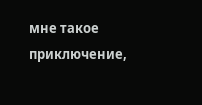мне такое приключение,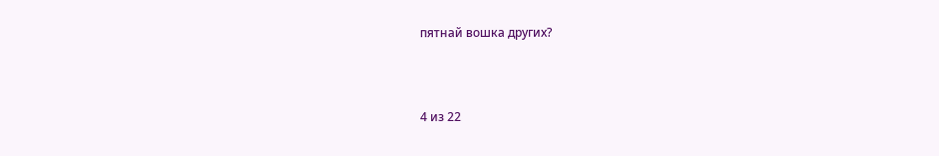пятнай вошка других?



4 из 22